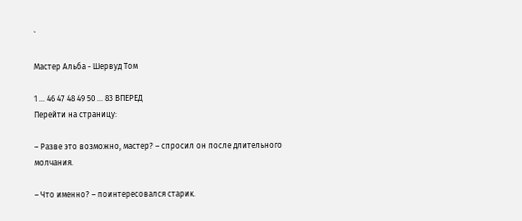`

Мастер Альба - Шервуд Том

1 ... 46 47 48 49 50 ... 83 ВПЕРЕД
Перейти на страницу:

– Разве это возможно, мастер? – спросил он после длительного молчания.

– Что именно? – поинтересовался старик.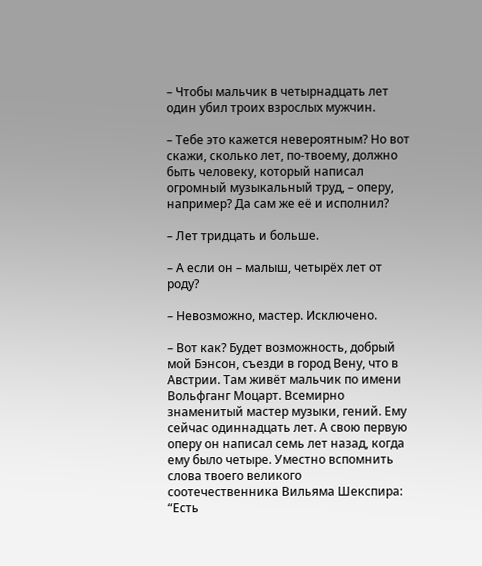– Чтобы мальчик в четырнадцать лет один убил троих взрослых мужчин.

– Тебе это кажется невероятным? Но вот скажи, сколько лет, по-твоему, должно быть человеку, который написал огромный музыкальный труд, – оперу, например? Да сам же её и исполнил?

– Лет тридцать и больше.

– А если он – малыш, четырёх лет от роду?

– Невозможно, мастер. Исключено.

– Вот как? Будет возможность, добрый мой Бэнсон, съезди в город Вену, что в Австрии. Там живёт мальчик по имени Вольфганг Моцарт. Всемирно знаменитый мастер музыки, гений. Ему сейчас одиннадцать лет. А свою первую оперу он написал семь лет назад, когда ему было четыре. Уместно вспомнить слова твоего великого соотечественника Вильяма Шекспира: “Есть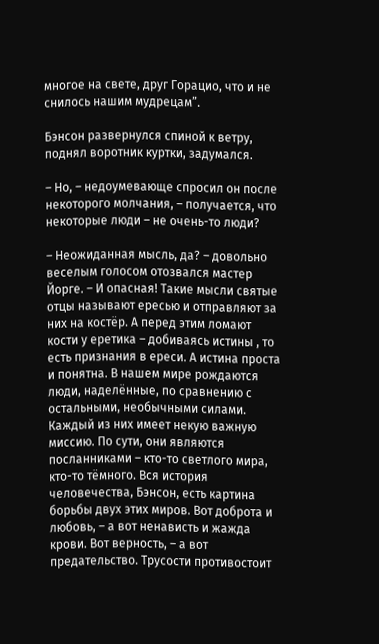многое на свете, друг Горацио, что и не снилось нашим мудрецам”.

Бэнсон развернулся спиной к ветру, поднял воротник куртки, задумался.

– Но, – недоумевающе спросил он после некоторого молчания, – получается, что некоторые люди – не очень-то люди?

– Неожиданная мысль, да? – довольно веселым голосом отозвался мастер Йорге. – И опасная! Такие мысли святые отцы называют ересью и отправляют за них на костёр. А перед этим ломают кости у еретика – добиваясь истины , то есть признания в ереси. А истина проста и понятна. В нашем мире рождаются люди, наделённые, по сравнению с остальными, необычными силами. Каждый из них имеет некую важную миссию. По сути, они являются посланниками – кто-то светлого мира, кто-то тёмного. Вся история человечества, Бэнсон, есть картина борьбы двух этих миров. Вот доброта и любовь, – а вот ненависть и жажда крови. Вот верность, – а вот предательство. Трусости противостоит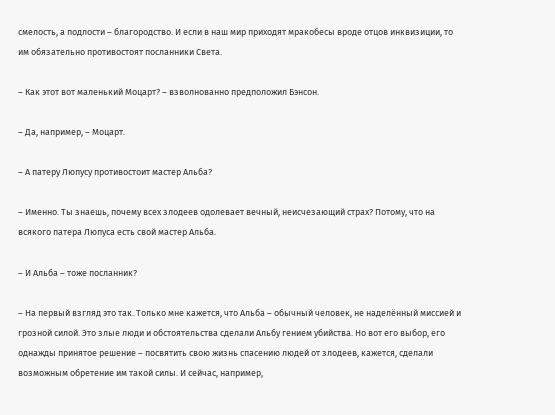смелость, а подлости – благородство. И если в наш мир приходят мракобесы вроде отцов инквизиции, то им обязательно противостоят посланники Света.

– Как этот вот маленький Моцарт? – взволнованно предположил Бэнсон.

– Да, например, – Моцарт.

– А патеру Люпусу противостоит мастер Альба?

– Именно. Ты знаешь, почему всех злодеев одолевает вечный, неисчезающий страх? Потому, что на всякого патера Люпуса есть свой мастер Альба.

– И Альба – тоже посланник?

– На первый взгляд это так. Только мне кажется, что Альба – обычный человек, не наделённый миссией и грозной силой. Это злые люди и обстоятельства сделали Альбу гением убийства. Но вот его выбор, его однажды принятое решение – посвятить свою жизнь спасению людей от злодеев, кажется, сделали возможным обретение им такой силы. И сейчас, например,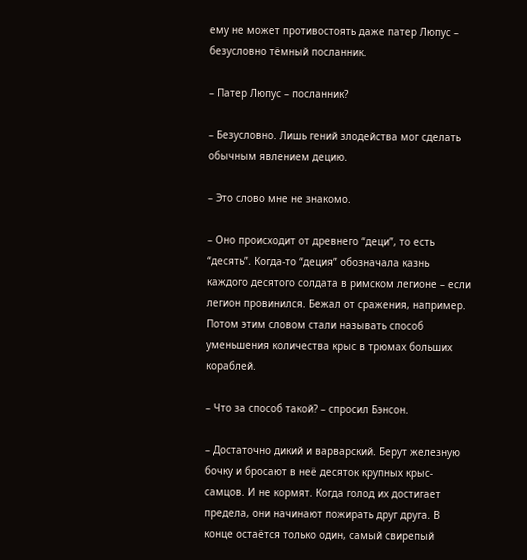ему не может противостоять даже патер Люпус – безусловно тёмный посланник.

– Патер Люпус – посланник?

– Безусловно. Лишь гений злодейства мог сделать обычным явлением децию.

– Это слово мне не знакомо.

– Оно происходит от древнего “деци”, то есть “десять”. Когда-то “деция” обозначала казнь каждого десятого солдата в римском легионе – если легион провинился. Бежал от сражения, например. Потом этим словом стали называть способ уменьшения количества крыс в трюмах больших кораблей.

– Что за способ такой? – спросил Бэнсон.

– Достаточно дикий и варварский. Берут железную бочку и бросают в неё десяток крупных крыс-самцов. И не кормят. Когда голод их достигает предела, они начинают пожирать друг друга. В конце остаётся только один, самый свирепый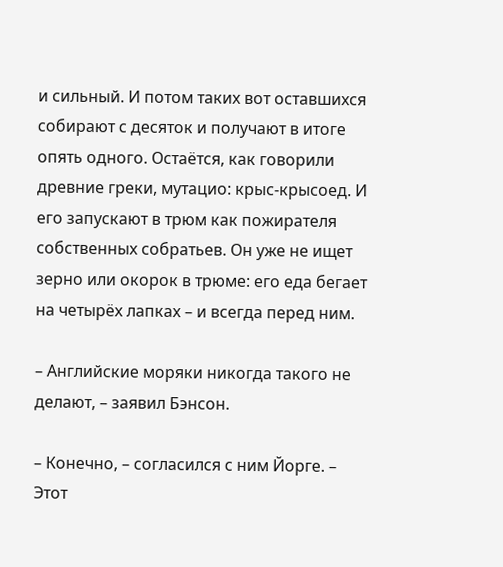и сильный. И потом таких вот оставшихся собирают с десяток и получают в итоге опять одного. Остаётся, как говорили древние греки, мутацио: крыс-крысоед. И его запускают в трюм как пожирателя собственных собратьев. Он уже не ищет зерно или окорок в трюме: его еда бегает на четырёх лапках – и всегда перед ним.

– Английские моряки никогда такого не делают, – заявил Бэнсон.

– Конечно, – согласился с ним Йорге. – Этот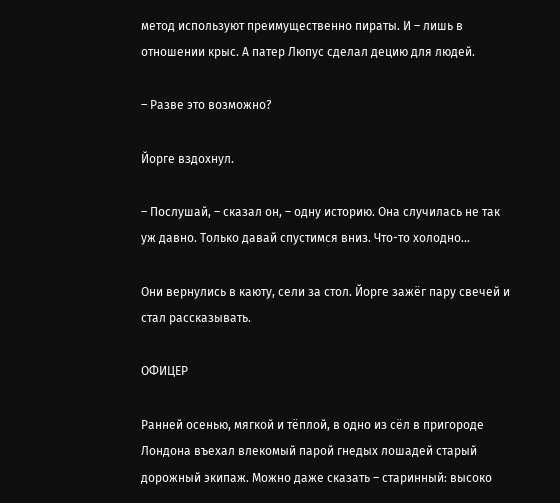метод используют преимущественно пираты. И – лишь в отношении крыс. А патер Люпус сделал децию для людей.

– Разве это возможно?

Йорге вздохнул.

– Послушай, – сказал он, – одну историю. Она случилась не так уж давно. Только давай спустимся вниз. Что-то холодно…

Они вернулись в каюту, сели за стол. Йорге зажёг пару свечей и стал рассказывать.

ОФИЦЕР

Ранней осенью, мягкой и тёплой, в одно из сёл в пригороде Лондона въехал влекомый парой гнедых лошадей старый дорожный экипаж. Можно даже сказать – старинный: высоко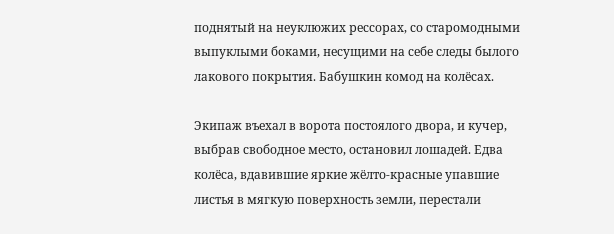поднятый на неуклюжих рессорах, со старомодными выпуклыми боками, несущими на себе следы былого лакового покрытия. Бабушкин комод на колёсах.

Экипаж въехал в ворота постоялого двора, и кучер, выбрав свободное место, остановил лошадей. Едва колёса, вдавившие яркие жёлто-красные упавшие листья в мягкую поверхность земли, перестали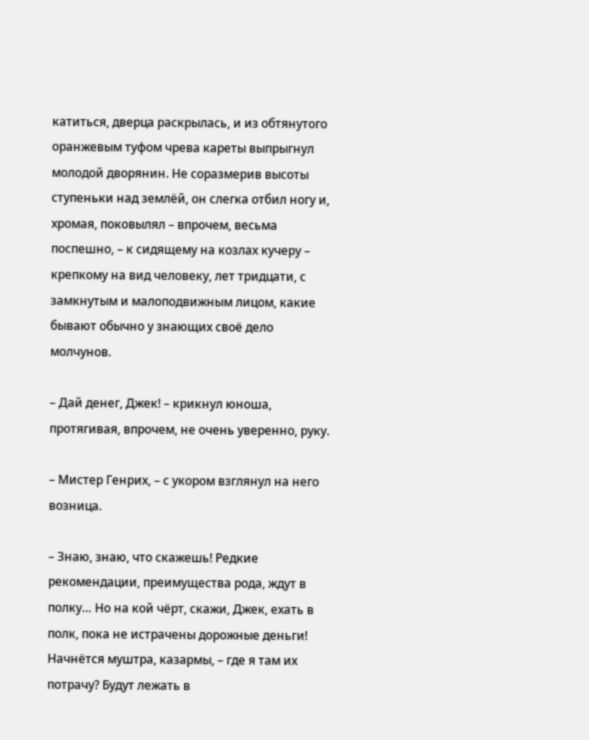катиться, дверца раскрылась, и из обтянутого оранжевым туфом чрева кареты выпрыгнул молодой дворянин. Не соразмерив высоты ступеньки над землёй, он слегка отбил ногу и, хромая, поковылял – впрочем, весьма поспешно, – к сидящему на козлах кучеру – крепкому на вид человеку, лет тридцати, с замкнутым и малоподвижным лицом, какие бывают обычно у знающих своё дело молчунов.

– Дай денег, Джек! – крикнул юноша, протягивая, впрочем, не очень уверенно, руку.

– Мистер Генрих, – с укором взглянул на него возница.

– Знаю, знаю, что скажешь! Редкие рекомендации, преимущества рода, ждут в полку… Но на кой чёрт, скажи, Джек, ехать в полк, пока не истрачены дорожные деньги! Начнётся муштра, казармы, – где я там их потрачу? Будут лежать в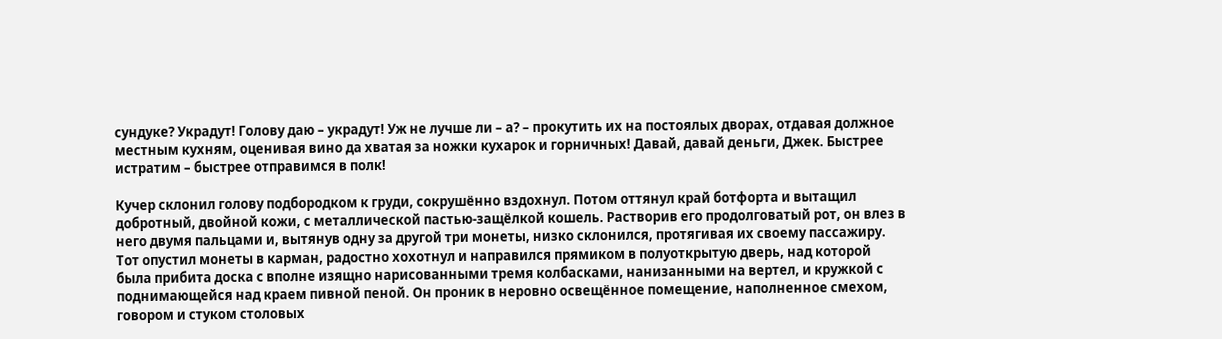сундуке? Украдут! Голову даю – украдут! Уж не лучше ли – а? – прокутить их на постоялых дворах, отдавая должное местным кухням, оценивая вино да хватая за ножки кухарок и горничных! Давай, давай деньги, Джек. Быстрее истратим – быстрее отправимся в полк!

Кучер склонил голову подбородком к груди, сокрушённо вздохнул. Потом оттянул край ботфорта и вытащил добротный, двойной кожи, с металлической пастью-защёлкой кошель. Растворив его продолговатый рот, он влез в него двумя пальцами и, вытянув одну за другой три монеты, низко склонился, протягивая их своему пассажиру. Тот опустил монеты в карман, радостно хохотнул и направился прямиком в полуоткрытую дверь, над которой была прибита доска с вполне изящно нарисованными тремя колбасками, нанизанными на вертел, и кружкой с поднимающейся над краем пивной пеной. Он проник в неровно освещённое помещение, наполненное смехом, говором и стуком столовых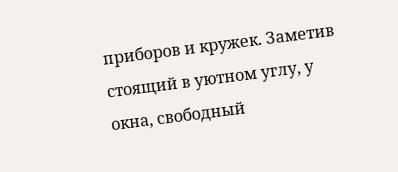приборов и кружек. Заметив стоящий в уютном углу, у окна, свободный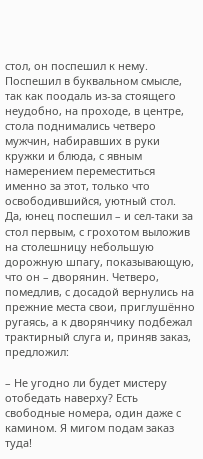стол, он поспешил к нему. Поспешил в буквальном смысле, так как поодаль из-за стоящего неудобно, на проходе, в центре, стола поднимались четверо мужчин, набиравших в руки кружки и блюда, с явным намерением переместиться именно за этот, только что освободившийся, уютный стол. Да, юнец поспешил – и сел-таки за стол первым, с грохотом выложив на столешницу небольшую дорожную шпагу, показывающую, что он – дворянин. Четверо, помедлив, с досадой вернулись на прежние места свои, приглушённо ругаясь, а к дворянчику подбежал трактирный слуга и, приняв заказ, предложил:

– Не угодно ли будет мистеру отобедать наверху? Есть свободные номера, один даже с камином. Я мигом подам заказ туда!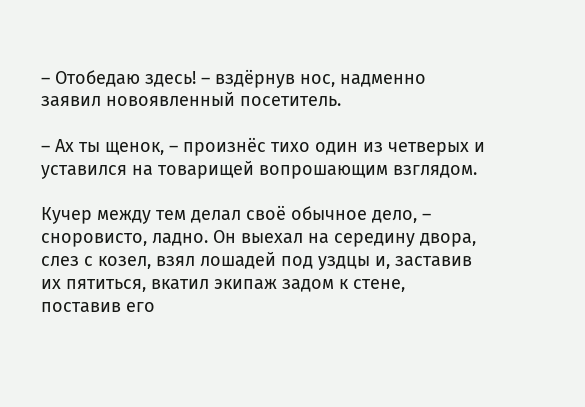– Отобедаю здесь! – вздёрнув нос, надменно заявил новоявленный посетитель.

– Ах ты щенок, – произнёс тихо один из четверых и уставился на товарищей вопрошающим взглядом.

Кучер между тем делал своё обычное дело, – сноровисто, ладно. Он выехал на середину двора, слез с козел, взял лошадей под уздцы и, заставив их пятиться, вкатил экипаж задом к стене, поставив его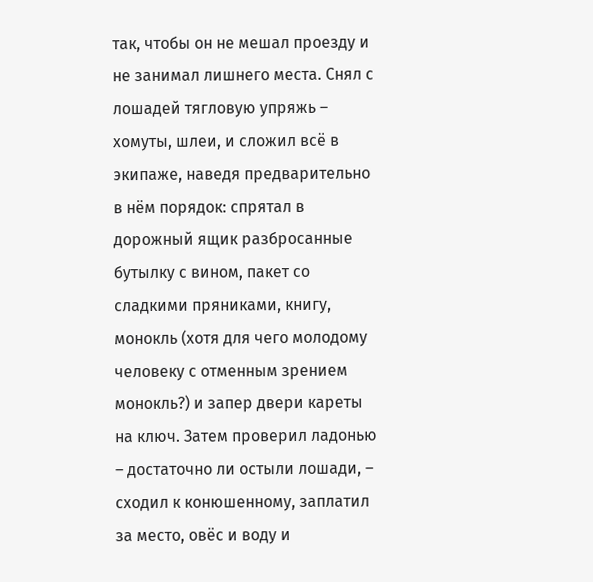так, чтобы он не мешал проезду и не занимал лишнего места. Снял с лошадей тягловую упряжь – хомуты, шлеи, и сложил всё в экипаже, наведя предварительно в нём порядок: спрятал в дорожный ящик разбросанные бутылку с вином, пакет со сладкими пряниками, книгу, монокль (хотя для чего молодому человеку с отменным зрением монокль?) и запер двери кареты на ключ. Затем проверил ладонью – достаточно ли остыли лошади, – сходил к конюшенному, заплатил за место, овёс и воду и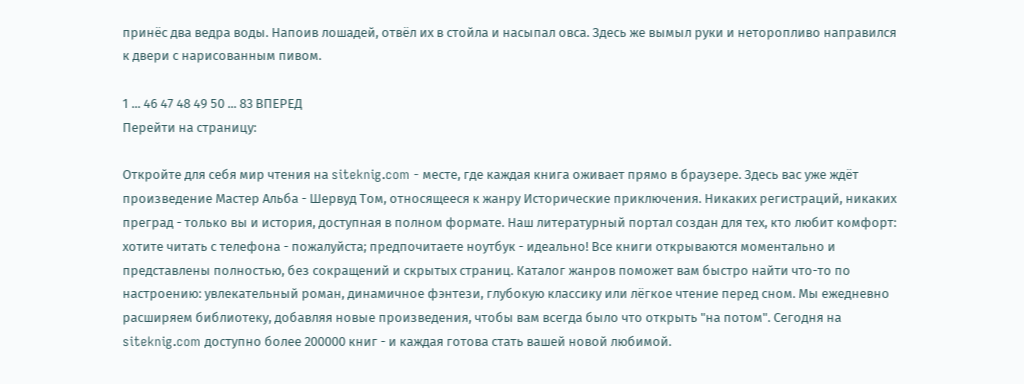принёс два ведра воды. Напоив лошадей, отвёл их в стойла и насыпал овса. Здесь же вымыл руки и неторопливо направился к двери с нарисованным пивом.

1 ... 46 47 48 49 50 ... 83 ВПЕРЕД
Перейти на страницу:

Откройте для себя мир чтения на siteknig.com - месте, где каждая книга оживает прямо в браузере. Здесь вас уже ждёт произведение Мастер Альба - Шервуд Том, относящееся к жанру Исторические приключения. Никаких регистраций, никаких преград - только вы и история, доступная в полном формате. Наш литературный портал создан для тех, кто любит комфорт: хотите читать с телефона - пожалуйста; предпочитаете ноутбук - идеально! Все книги открываются моментально и представлены полностью, без сокращений и скрытых страниц. Каталог жанров поможет вам быстро найти что-то по настроению: увлекательный роман, динамичное фэнтези, глубокую классику или лёгкое чтение перед сном. Мы ежедневно расширяем библиотеку, добавляя новые произведения, чтобы вам всегда было что открыть "на потом". Сегодня на siteknig.com доступно более 200000 книг - и каждая готова стать вашей новой любимой.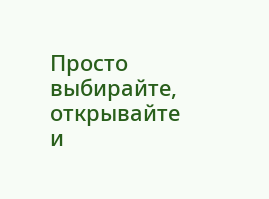Просто выбирайте, открывайте и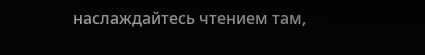наслаждайтесь чтением там,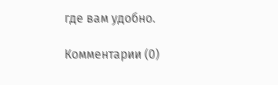где вам удобно.

Комментарии (0)